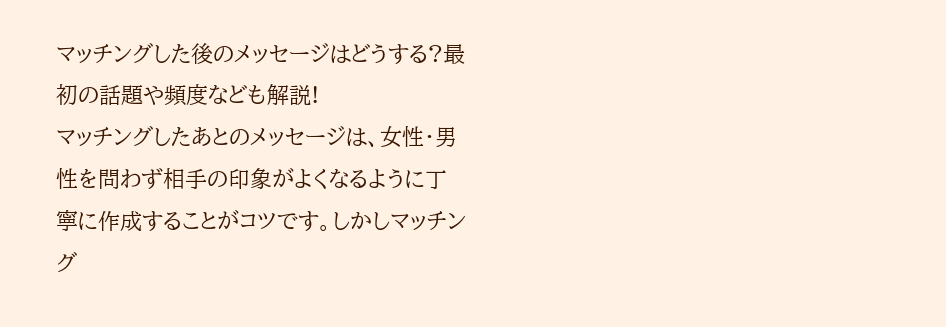マッチングした後のメッセージはどうする?最初の話題や頻度なども解説!
マッチングしたあとのメッセージは、女性・男性を問わず相手の印象がよくなるように丁寧に作成することがコツです。しかしマッチング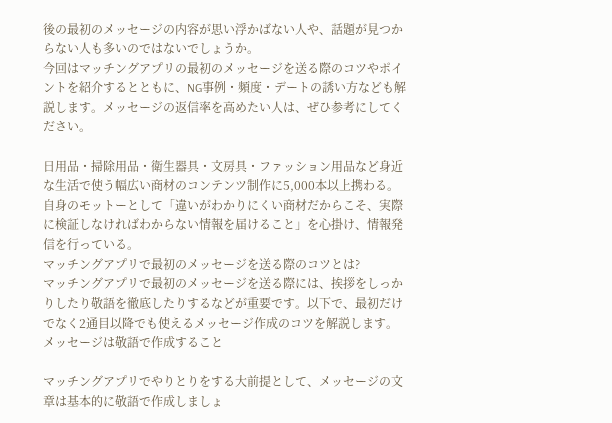後の最初のメッセージの内容が思い浮かばない人や、話題が見つからない人も多いのではないでしょうか。
今回はマッチングアプリの最初のメッセージを送る際のコツやポイントを紹介するとともに、NG事例・頻度・デートの誘い方なども解説します。メッセージの返信率を高めたい人は、ぜひ参考にしてください。

日用品・掃除用品・衛生器具・文房具・ファッション用品など身近な生活で使う幅広い商材のコンテンツ制作に5,000本以上携わる。自身のモットーとして「違いがわかりにくい商材だからこそ、実際に検証しなければわからない情報を届けること」を心掛け、情報発信を行っている。
マッチングアプリで最初のメッセージを送る際のコツとは?
マッチングアプリで最初のメッセージを送る際には、挨拶をしっかりしたり敬語を徹底したりするなどが重要です。以下で、最初だけでなく2通目以降でも使えるメッセージ作成のコツを解説します。
メッセージは敬語で作成すること

マッチングアプリでやりとりをする大前提として、メッセージの文章は基本的に敬語で作成しましょ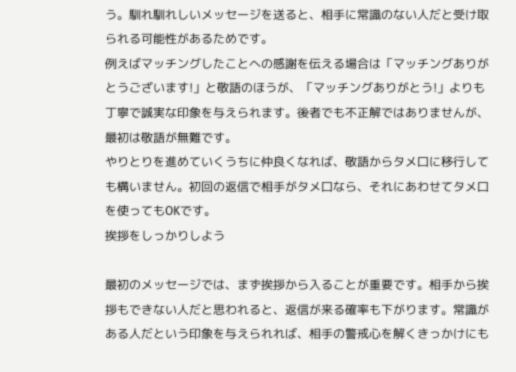う。馴れ馴れしいメッセージを送ると、相手に常識のない人だと受け取られる可能性があるためです。
例えばマッチングしたことへの感謝を伝える場合は「マッチングありがとうございます!」と敬語のほうが、「マッチングありがとう!」よりも丁寧で誠実な印象を与えられます。後者でも不正解ではありませんが、最初は敬語が無難です。
やりとりを進めていくうちに仲良くなれば、敬語からタメ口に移行しても構いません。初回の返信で相手がタメ口なら、それにあわせてタメ口を使ってもOKです。
挨拶をしっかりしよう

最初のメッセージでは、まず挨拶から入ることが重要です。相手から挨拶もできない人だと思われると、返信が来る確率も下がります。常識がある人だという印象を与えられれば、相手の警戒心を解くきっかけにも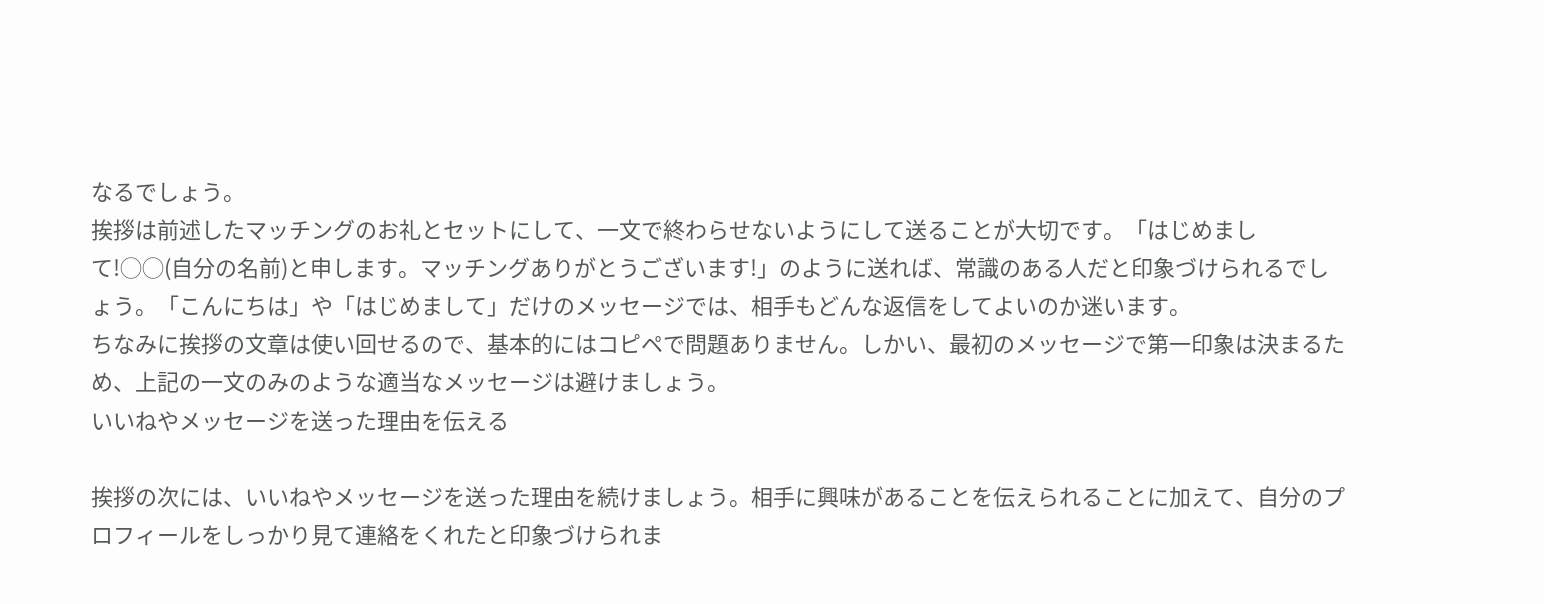なるでしょう。
挨拶は前述したマッチングのお礼とセットにして、一文で終わらせないようにして送ることが大切です。「はじめまして!◯◯(自分の名前)と申します。マッチングありがとうございます!」のように送れば、常識のある人だと印象づけられるでしょう。「こんにちは」や「はじめまして」だけのメッセージでは、相手もどんな返信をしてよいのか迷います。
ちなみに挨拶の文章は使い回せるので、基本的にはコピペで問題ありません。しかい、最初のメッセージで第一印象は決まるため、上記の一文のみのような適当なメッセージは避けましょう。
いいねやメッセージを送った理由を伝える

挨拶の次には、いいねやメッセージを送った理由を続けましょう。相手に興味があることを伝えられることに加えて、自分のプロフィールをしっかり見て連絡をくれたと印象づけられま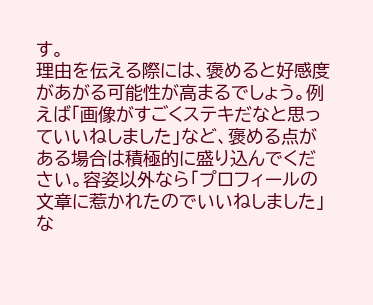す。
理由を伝える際には、褒めると好感度があがる可能性が高まるでしょう。例えば「画像がすごくステキだなと思っていいねしました」など、褒める点がある場合は積極的に盛り込んでください。容姿以外なら「プロフィールの文章に惹かれたのでいいねしました」な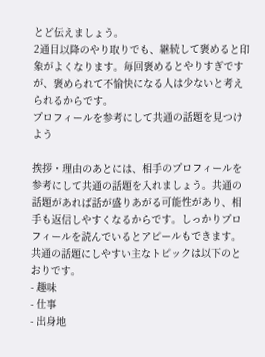とど伝えましょう。
2通目以降のやり取りでも、継続して褒めると印象がよくなります。毎回褒めるとやりすぎですが、褒められて不愉快になる人は少ないと考えられるからです。
プロフィールを参考にして共通の話題を見つけよう

挨拶・理由のあとには、相手のプロフィールを参考にして共通の話題を入れましょう。共通の話題があれば話が盛りあがる可能性があり、相手も返信しやすくなるからです。しっかりプロフィールを読んでいるとアピールもできます。共通の話題にしやすい主なトピックは以下のとおりです。
- 趣味
- 仕事
- 出身地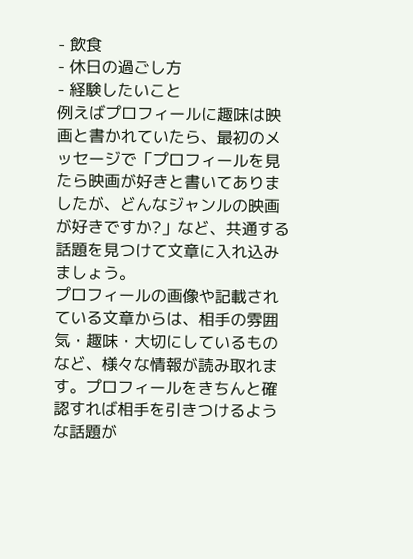- 飲食
- 休日の過ごし方
- 経験したいこと
例えばプロフィールに趣味は映画と書かれていたら、最初のメッセージで「プロフィールを見たら映画が好きと書いてありましたが、どんなジャンルの映画が好きですか?」など、共通する話題を見つけて文章に入れ込みましょう。
プロフィールの画像や記載されている文章からは、相手の雰囲気・趣味・大切にしているものなど、様々な情報が読み取れます。プロフィールをきちんと確認すれば相手を引きつけるような話題が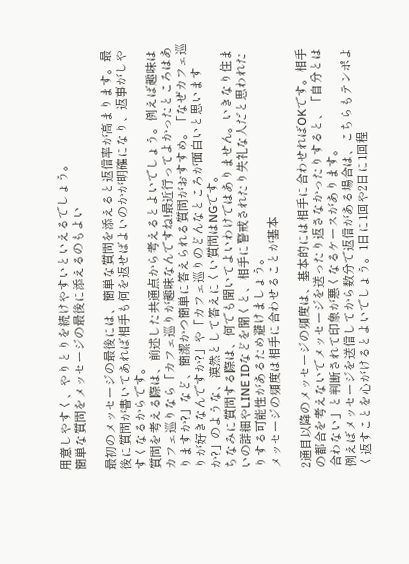用意しやすく、やりとりを続けやすいといえるでしょう。
簡単な質問をメッセージの最後に添えるのもよい

最初のメッセージの最後には、簡単な質問を添えると返信率が高まります。最後に質問が書いてあれば相手も何を返せばよいのかが明確になり、返事がしやすくなるからです。
質問を考える際は、前述した共通点から考えるとよいでしょう。例えば趣味はカフェ巡りなら「カフェ巡りが趣味なんですね!最近行ってよかったところはありますか?」など、簡潔かつ簡単に答えられる質問がおすすめ。「なぜカフェ巡りが好きなんですか?」や「カフェ巡りのどんなところが面白いと思いますか?」のような、漠然として答えにくい質問はNGです。
ちなみに質問する際は、何でも聞いてよいわけではありません。いきなり住まいの詳細やLINE IDなどを聞くと、相手に警戒されたり失礼な人だと思われたりする可能性があるため避けましょう。
メッセージの頻度は相手に合わせることが基本

2通目以降のメッセージの頻度は、基本的には相手に合わせればOKです。相手の都合を考えないでメッセージを送ったり返さなかったりすると、「自分とは合わない」と判断されて印象が悪くなるケースがあります。
例えばメッセージを送信してから数分で返信がある場合は、こちらもテンポよく返すことを心がけるとよいでしょう。1日に1回や2日に1回程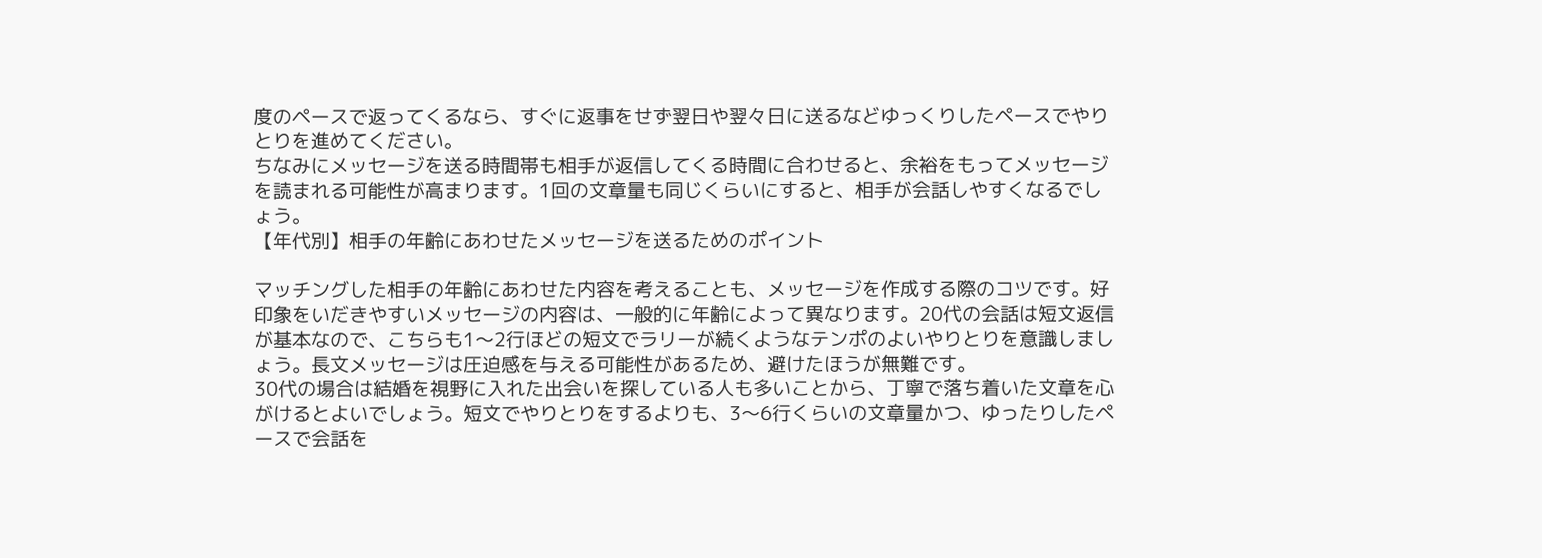度のペースで返ってくるなら、すぐに返事をせず翌日や翌々日に送るなどゆっくりしたペースでやりとりを進めてください。
ちなみにメッセージを送る時間帯も相手が返信してくる時間に合わせると、余裕をもってメッセージを読まれる可能性が高まります。1回の文章量も同じくらいにすると、相手が会話しやすくなるでしょう。
【年代別】相手の年齢にあわせたメッセージを送るためのポイント

マッチングした相手の年齢にあわせた内容を考えることも、メッセージを作成する際のコツです。好印象をいだきやすいメッセージの内容は、一般的に年齢によって異なります。20代の会話は短文返信が基本なので、こちらも1〜2行ほどの短文でラリーが続くようなテンポのよいやりとりを意識しましょう。長文メッセージは圧迫感を与える可能性があるため、避けたほうが無難です。
30代の場合は結婚を視野に入れた出会いを探している人も多いことから、丁寧で落ち着いた文章を心がけるとよいでしょう。短文でやりとりをするよりも、3〜6行くらいの文章量かつ、ゆったりしたペースで会話を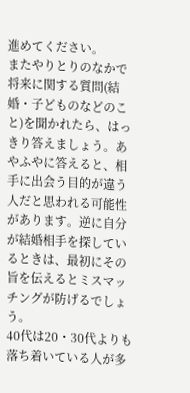進めてください。
またやりとりのなかで将来に関する質問(結婚・子どものなどのこと)を聞かれたら、はっきり答えましょう。あやふやに答えると、相手に出会う目的が違う人だと思われる可能性があります。逆に自分が結婚相手を探しているときは、最初にその旨を伝えるとミスマッチングが防げるでしょう。
40代は20・30代よりも落ち着いている人が多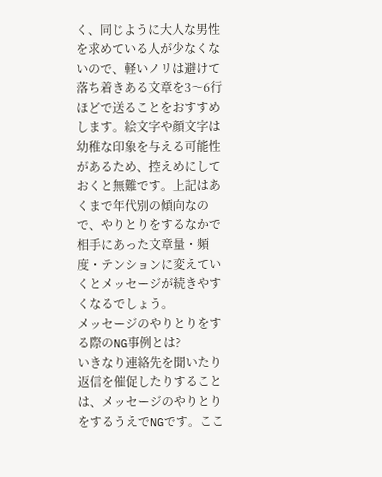く、同じように大人な男性を求めている人が少なくないので、軽いノリは避けて落ち着きある文章を3〜6行ほどで送ることをおすすめします。絵文字や顔文字は幼稚な印象を与える可能性があるため、控えめにしておくと無難です。上記はあくまで年代別の傾向なので、やりとりをするなかで相手にあった文章量・頻度・テンションに変えていくとメッセージが続きやすくなるでしょう。
メッセージのやりとりをする際のNG事例とは?
いきなり連絡先を聞いたり返信を催促したりすることは、メッセージのやりとりをするうえでNGです。ここ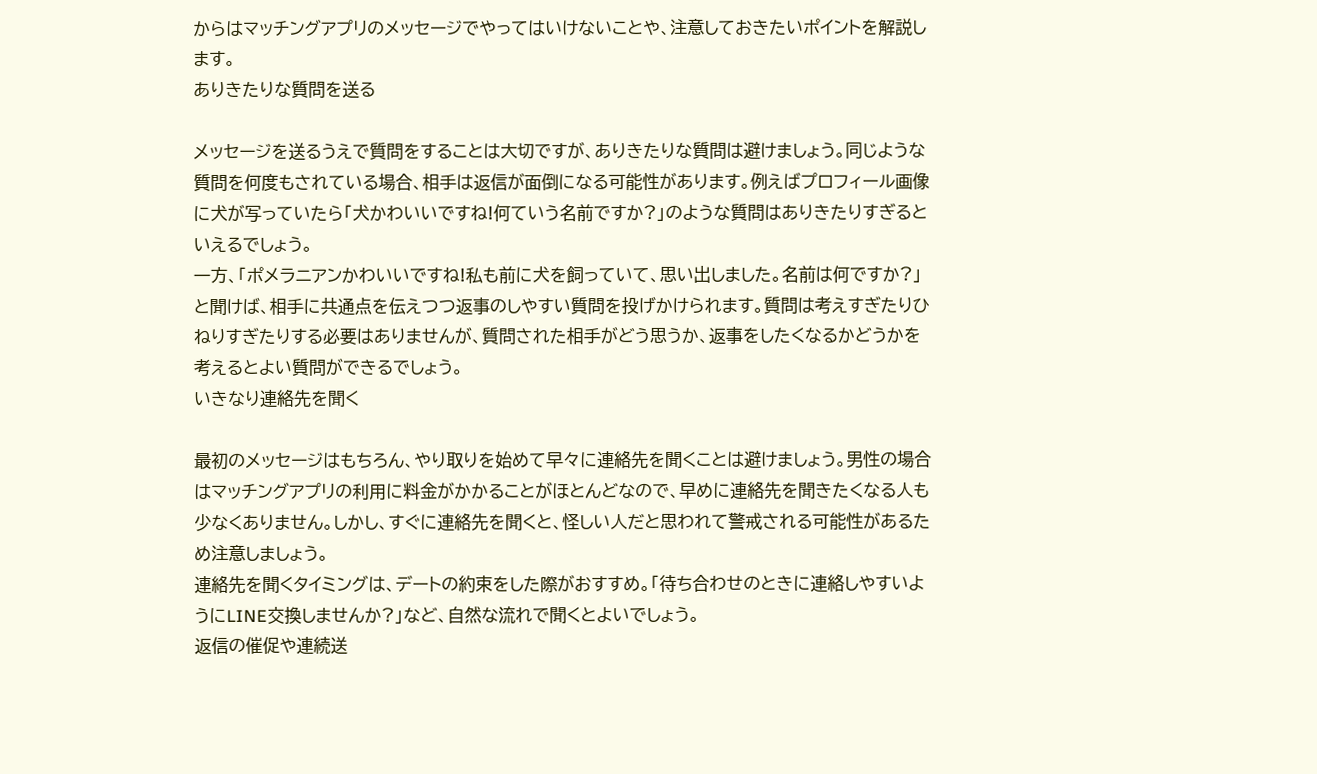からはマッチングアプリのメッセージでやってはいけないことや、注意しておきたいポイントを解説します。
ありきたりな質問を送る

メッセージを送るうえで質問をすることは大切ですが、ありきたりな質問は避けましょう。同じような質問を何度もされている場合、相手は返信が面倒になる可能性があります。例えばプロフィール画像に犬が写っていたら「犬かわいいですね!何ていう名前ですか?」のような質問はありきたりすぎるといえるでしょう。
一方、「ポメラニアンかわいいですね!私も前に犬を飼っていて、思い出しました。名前は何ですか?」と聞けば、相手に共通点を伝えつつ返事のしやすい質問を投げかけられます。質問は考えすぎたりひねりすぎたりする必要はありませんが、質問された相手がどう思うか、返事をしたくなるかどうかを考えるとよい質問ができるでしょう。
いきなり連絡先を聞く

最初のメッセージはもちろん、やり取りを始めて早々に連絡先を聞くことは避けましょう。男性の場合はマッチングアプリの利用に料金がかかることがほとんどなので、早めに連絡先を聞きたくなる人も少なくありません。しかし、すぐに連絡先を聞くと、怪しい人だと思われて警戒される可能性があるため注意しましょう。
連絡先を聞くタイミングは、デートの約束をした際がおすすめ。「待ち合わせのときに連絡しやすいようにLINE交換しませんか?」など、自然な流れで聞くとよいでしょう。
返信の催促や連続送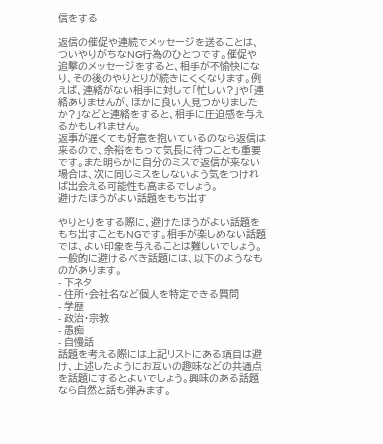信をする

返信の催促や連続でメッセージを送ることは、ついやりがちなNG行為のひとつです。催促や追撃のメッセージをすると、相手が不愉快になり、その後のやりとりが続きにくくなります。例えば、連絡がない相手に対して「忙しい?」や「連絡ありませんが、ほかに良い人見つかりましたか?」などと連絡をすると、相手に圧迫感を与えるかもしれません。
返事が遅くても好意を抱いているのなら返信は来るので、余裕をもって気長に待つことも重要です。また明らかに自分のミスで返信が来ない場合は、次に同じミスをしないよう気をつければ出会える可能性も高まるでしょう。
避けたほうがよい話題をもち出す

やりとりをする際に、避けたほうがよい話題をもち出すこともNGです。相手が楽しめない話題では、よい印象を与えることは難しいでしょう。一般的に避けるべき話題には、以下のようなものがあります。
- 下ネタ
- 住所・会社名など個人を特定できる質問
- 学歴
- 政治・宗教
- 愚痴
- 自慢話
話題を考える際には上記リストにある項目は避け、上述したようにお互いの趣味などの共通点を話題にするとよいでしょう。興味のある話題なら自然と話も弾みます。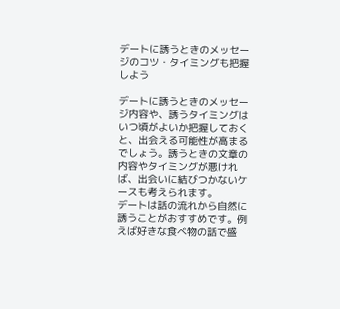デートに誘うときのメッセージのコツ・タイミングも把握しよう

デートに誘うときのメッセージ内容や、誘うタイミングはいつ頃がよいか把握しておくと、出会える可能性が高まるでしょう。誘うときの文章の内容やタイミングが悪ければ、出会いに結びつかないケースも考えられます。
デートは話の流れから自然に誘うことがおすすめです。例えば好きな食べ物の話で盛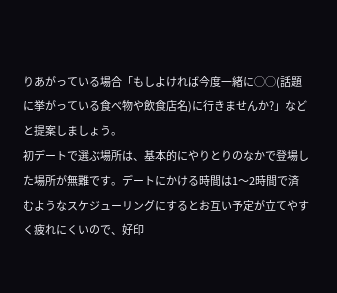りあがっている場合「もしよければ今度一緒に◯◯(話題に挙がっている食べ物や飲食店名)に行きませんか?」などと提案しましょう。
初デートで選ぶ場所は、基本的にやりとりのなかで登場した場所が無難です。デートにかける時間は1〜2時間で済むようなスケジューリングにするとお互い予定が立てやすく疲れにくいので、好印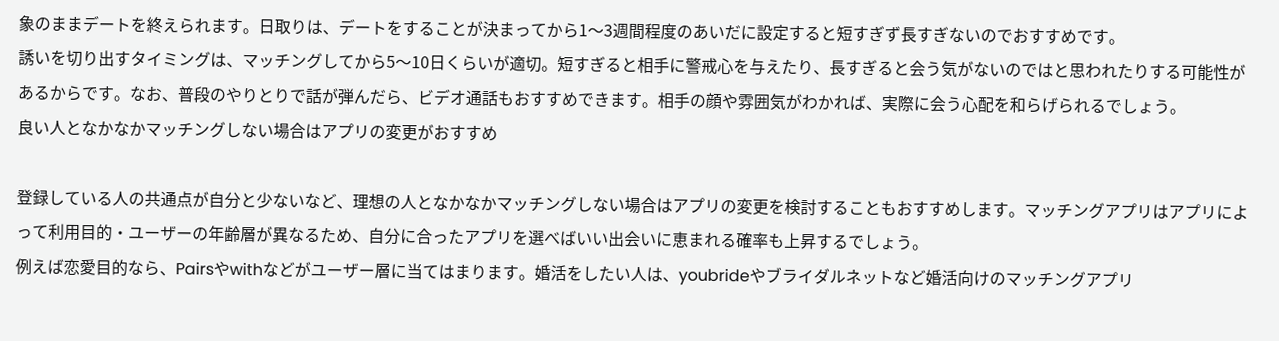象のままデートを終えられます。日取りは、デートをすることが決まってから1〜3週間程度のあいだに設定すると短すぎず長すぎないのでおすすめです。
誘いを切り出すタイミングは、マッチングしてから5〜10日くらいが適切。短すぎると相手に警戒心を与えたり、長すぎると会う気がないのではと思われたりする可能性があるからです。なお、普段のやりとりで話が弾んだら、ビデオ通話もおすすめできます。相手の顔や雰囲気がわかれば、実際に会う心配を和らげられるでしょう。
良い人となかなかマッチングしない場合はアプリの変更がおすすめ

登録している人の共通点が自分と少ないなど、理想の人となかなかマッチングしない場合はアプリの変更を検討することもおすすめします。マッチングアプリはアプリによって利用目的・ユーザーの年齢層が異なるため、自分に合ったアプリを選べばいい出会いに恵まれる確率も上昇するでしょう。
例えば恋愛目的なら、Pairsやwithなどがユーザー層に当てはまります。婚活をしたい人は、youbrideやブライダルネットなど婚活向けのマッチングアプリ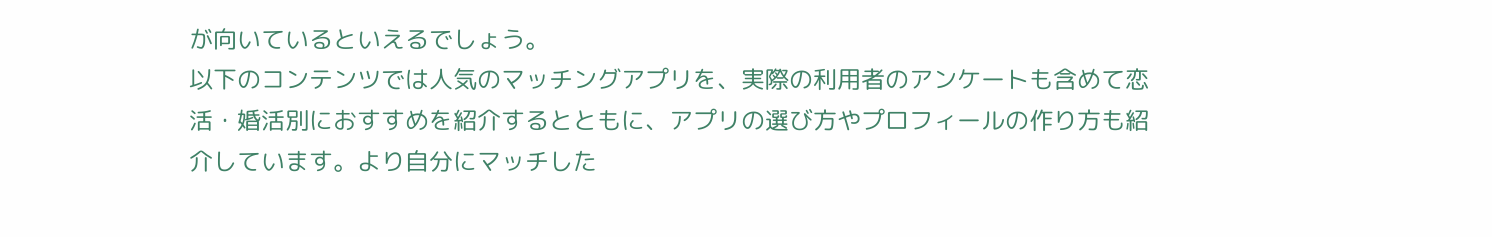が向いているといえるでしょう。
以下のコンテンツでは人気のマッチングアプリを、実際の利用者のアンケートも含めて恋活・婚活別におすすめを紹介するとともに、アプリの選び方やプロフィールの作り方も紹介しています。より自分にマッチした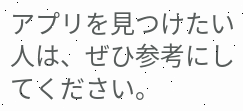アプリを見つけたい人は、ぜひ参考にしてください。